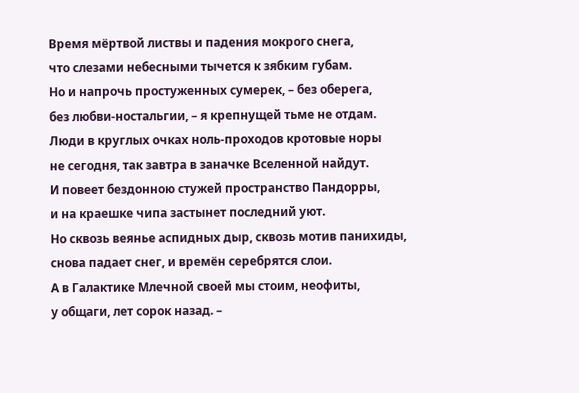Время мёртвой листвы и падения мокрого снега,
что слезами небесными тычется к зябким губам.
Но и напрочь простуженных сумерек, – без оберега,
без любви-ностальгии, – я крепнущей тьме не отдам.
Люди в круглых очках ноль-проходов кротовые норы
не сегодня, так завтра в заначке Вселенной найдут.
И повеет бездонною стужей пространство Пандорры,
и на краешке чипа застынет последний уют.
Но сквозь веянье аспидных дыр, сквозь мотив панихиды,
снова падает снег, и времён серебрятся слои.
А в Галактике Млечной своей мы стоим, неофиты,
у общаги, лет сорок назад. –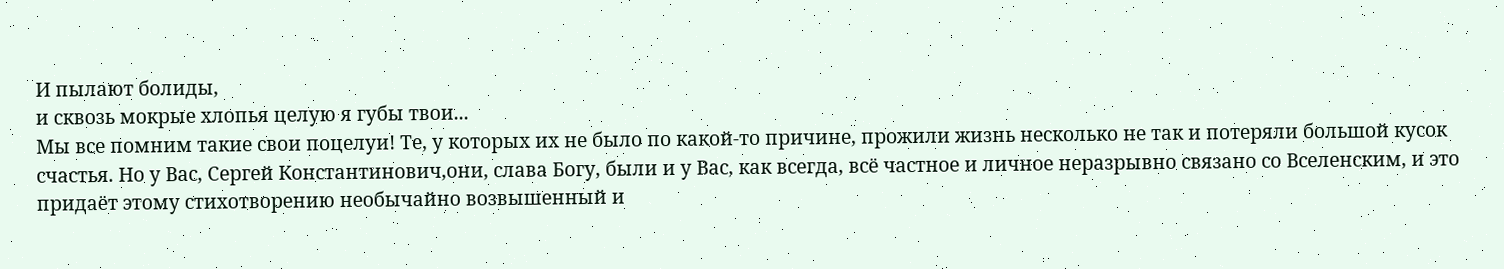И пылают болиды,
и сквозь мокрые хлопья целую я губы твои...
Мы все помним такие свои поцелуи! Те, у которых их не было по какой-то причине, прожили жизнь несколько не так и потеряли большой кусок счастья. Но у Вас, Сергей Константинович,они, слава Богу, были и у Вас, как всегда, всё частное и личное неразрывно связано со Вселенским, и это придаёт этому стихотворению необычайно возвышенный и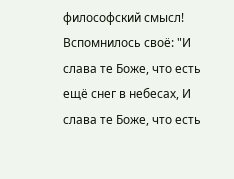философский смысл! Вспомнилось своё: "И слава те Боже, что есть ещё снег в небесах, И слава те Боже, что есть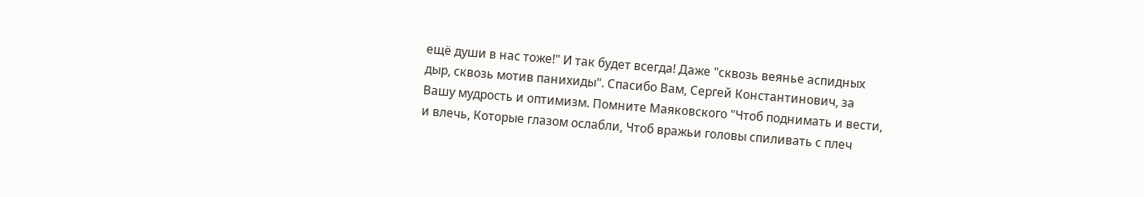ещё души в нас тоже!" И так будет всегда! Даже "сквозь веянье аспидных дыр, сквозь мотив панихиды". Спасибо Вам, Сергей Константинович, за Вашу мудрость и оптимизм. Помните Маяковского "Чтоб поднимать и вести, и влечь, Которые глазом ослабли, Чтоб вражьи головы спиливать с плеч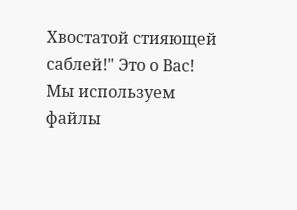Хвостатой стияющей саблей!" Это о Вас!
Мы используем файлы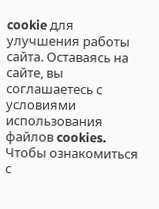cookie для улучшения работы сайта. Оставаясь на сайте, вы соглашаетесь с условиями использования файлов cookies. Чтобы ознакомиться с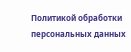Политикой обработки персональных данных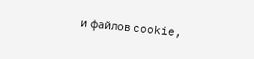и файлов cookie,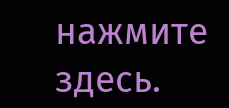нажмите здесь.